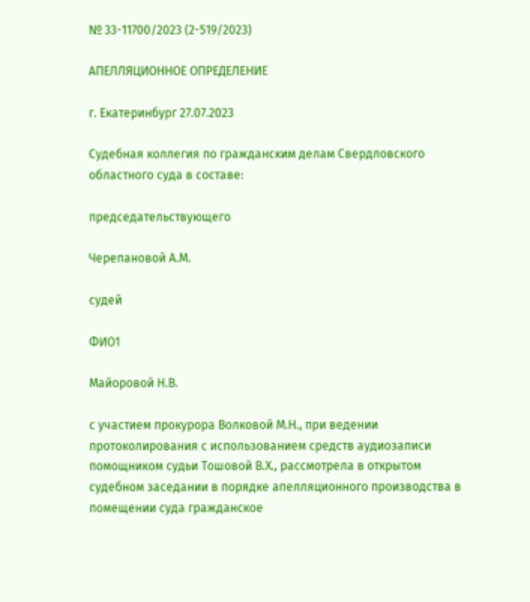№ 33-11700/2023 (2-519/2023)

АПЕЛЛЯЦИОННОЕ ОПРЕДЕЛЕНИЕ

г. Екатеринбург 27.07.2023

Судебная коллегия по гражданским делам Свердловского областного суда в составе:

председательствующего

Черепановой А.М.

судей

ФИО1

Майоровой Н.В.

с участием прокурора Волковой М.Н., при ведении протоколирования с использованием средств аудиозаписи помощником судьи Тошовой В.Х., рассмотрела в открытом судебном заседании в порядке апелляционного производства в помещении суда гражданское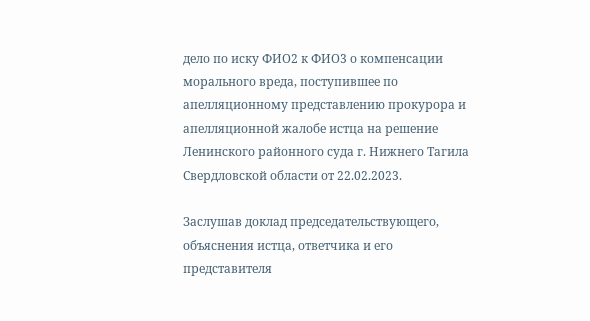дело по иску ФИО2 к ФИО3 о компенсации морального вреда, поступившее по апелляционному представлению прокурора и апелляционной жалобе истца на решение Ленинского районного суда г. Нижнего Тагила Свердловской области от 22.02.2023.

Заслушав доклад председательствующего, объяснения истца, ответчика и его представителя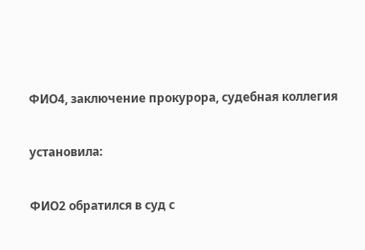ФИО4, заключение прокурора, судебная коллегия

установила:

ФИО2 обратился в суд с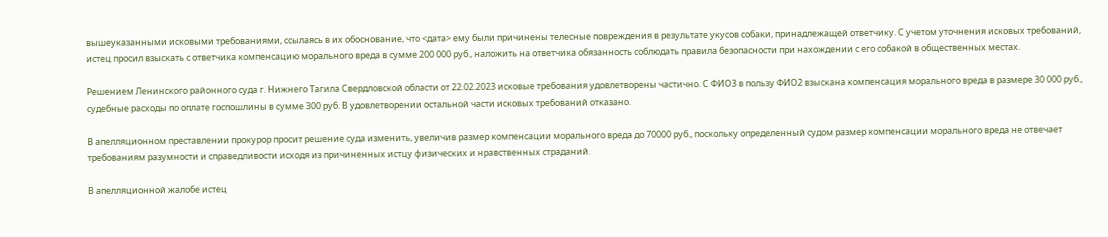вышеуказанными исковыми требованиями, ссылаясь в их обоснование, что <дата> ему были причинены телесные повреждения в результате укусов собаки, принадлежащей ответчику. С учетом уточнения исковых требований, истец просил взыскать с ответчика компенсацию морального вреда в сумме 200 000 руб., наложить на ответчика обязанность соблюдать правила безопасности при нахождении с его собакой в общественных местах.

Решением Ленинского районного суда г. Нижнего Тагила Свердловской области от 22.02.2023 исковые требования удовлетворены частично. С ФИО3 в пользу ФИО2 взыскана компенсация морального вреда в размере 30 000 руб., судебные расходы по оплате госпошлины в сумме 300 руб. В удовлетворении остальной части исковых требований отказано.

В апелляционном преставлении прокурор просит решение суда изменить, увеличив размер компенсации морального вреда до 70000 руб., поскольку определенный судом размер компенсации морального вреда не отвечает требованиям разумности и справедливости исходя из причиненных истцу физических и нравственных страданий.

В апелляционной жалобе истец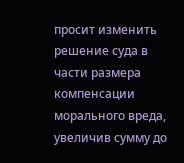просит изменить решение суда в части размера компенсации морального вреда, увеличив сумму до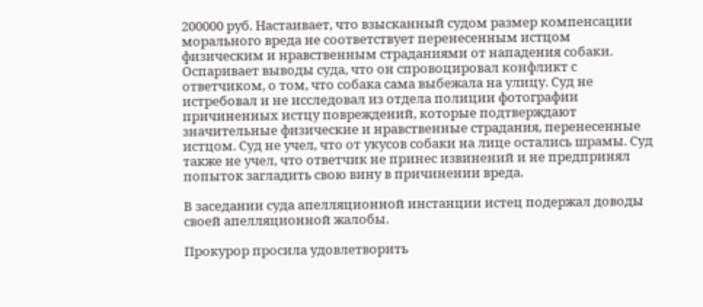200000 руб. Настаивает, что взысканный судом размер компенсации морального вреда не соответствует перенесенным истцом физическим и нравственным страданиями от нападения собаки. Оспаривает выводы суда, что он спровоцировал конфликт с ответчиком, о том, что собака сама выбежала на улицу. Суд не истребовал и не исследовал из отдела полиции фотографии причиненных истцу повреждений, которые подтверждают значительные физические и нравственные страдания, перенесенные истцом. Суд не учел, что от укусов собаки на лице остались шрамы. Суд также не учел, что ответчик не принес извинений и не предпринял попыток загладить свою вину в причинении вреда.

В заседании суда апелляционной инстанции истец подержал доводы своей апелляционной жалобы.

Прокурор просила удовлетворить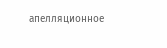апелляционное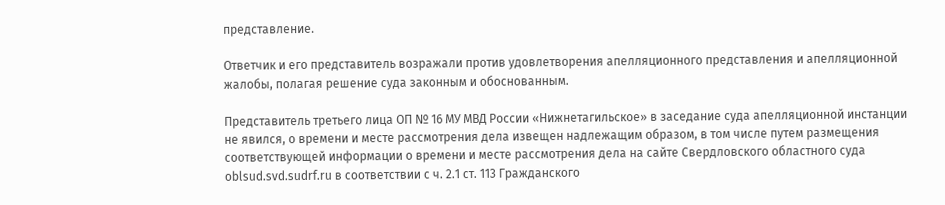представление.

Ответчик и его представитель возражали против удовлетворения апелляционного представления и апелляционной жалобы, полагая решение суда законным и обоснованным.

Представитель третьего лица ОП № 16 МУ МВД России «Нижнетагильское» в заседание суда апелляционной инстанции не явился, о времени и месте рассмотрения дела извещен надлежащим образом, в том числе путем размещения соответствующей информации о времени и месте рассмотрения дела на сайте Свердловского областного суда oblsud.svd.sudrf.ru в соответствии с ч. 2.1 ст. 113 Гражданского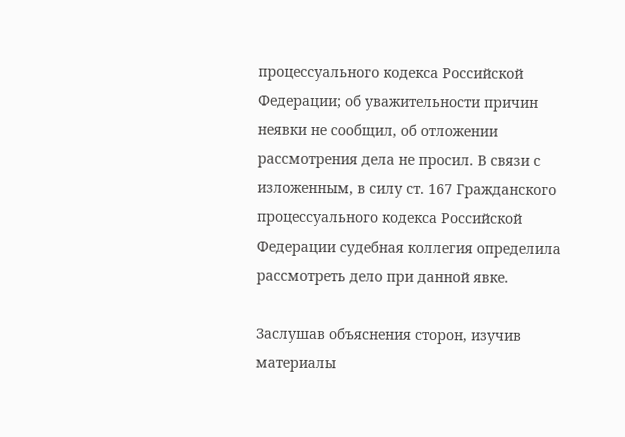процессуального кодекса Российской Федерации; об уважительности причин неявки не сообщил, об отложении рассмотрения дела не просил. В связи с изложенным, в силу ст. 167 Гражданского процессуального кодекса Российской Федерации судебная коллегия определила рассмотреть дело при данной явке.

Заслушав объяснения сторон, изучив материалы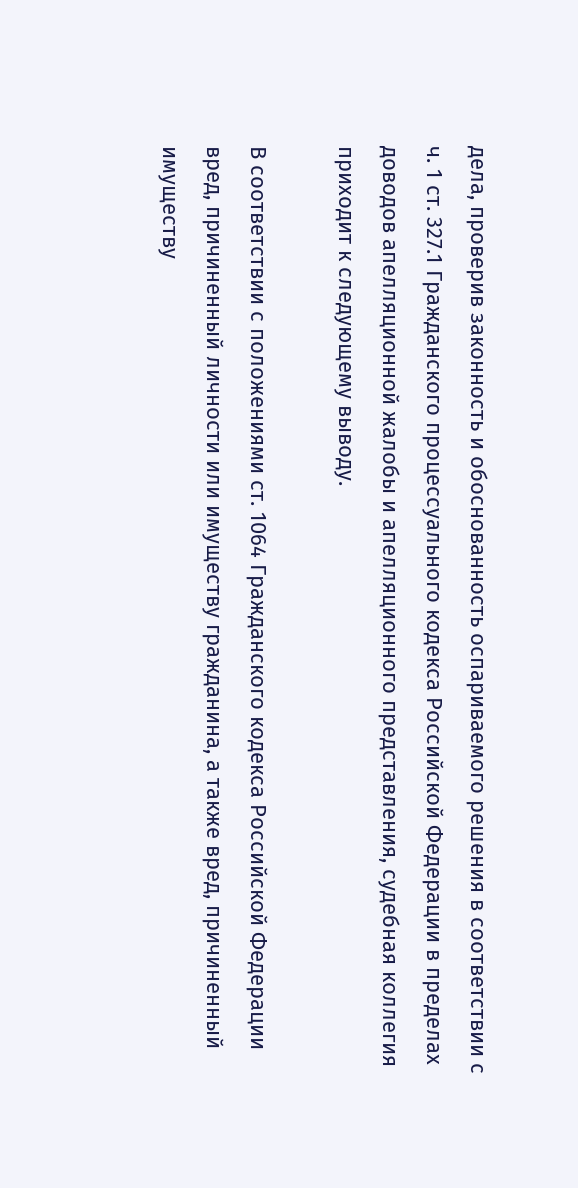дела, проверив законность и обоснованность оспариваемого решения в соответствии с ч. 1 ст. 327.1 Гражданского процессуального кодекса Российской Федерации в пределах доводов апелляционной жалобы и апелляционного представления, судебная коллегия приходит к следующему выводу.

В соответствии с положениями ст. 1064 Гражданского кодекса Российской Федерации вред, причиненный личности или имуществу гражданина, а также вред, причиненный имуществу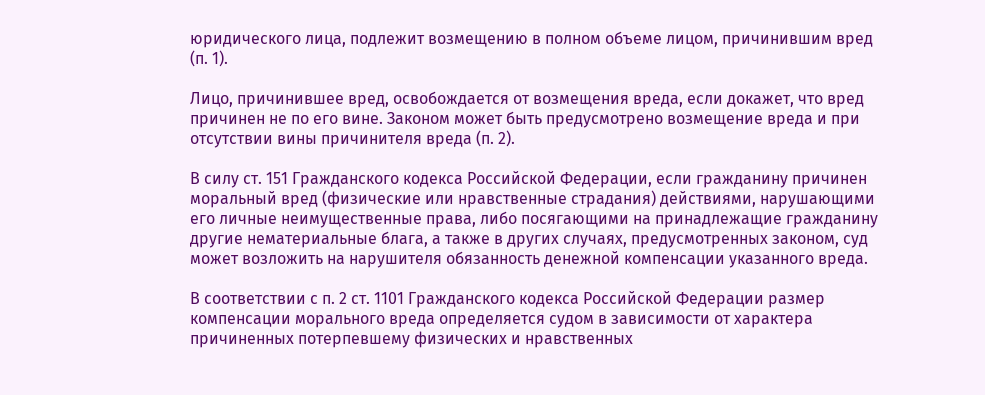юридического лица, подлежит возмещению в полном объеме лицом, причинившим вред (п. 1).

Лицо, причинившее вред, освобождается от возмещения вреда, если докажет, что вред причинен не по его вине. Законом может быть предусмотрено возмещение вреда и при отсутствии вины причинителя вреда (п. 2).

В силу ст. 151 Гражданского кодекса Российской Федерации, если гражданину причинен моральный вред (физические или нравственные страдания) действиями, нарушающими его личные неимущественные права, либо посягающими на принадлежащие гражданину другие нематериальные блага, а также в других случаях, предусмотренных законом, суд может возложить на нарушителя обязанность денежной компенсации указанного вреда.

В соответствии с п. 2 ст. 1101 Гражданского кодекса Российской Федерации размер компенсации морального вреда определяется судом в зависимости от характера причиненных потерпевшему физических и нравственных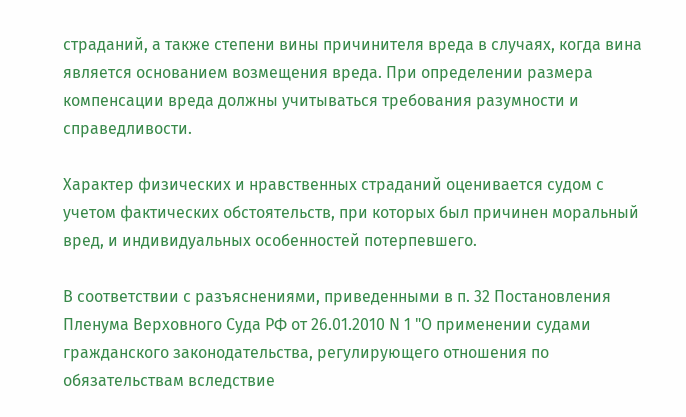страданий, а также степени вины причинителя вреда в случаях, когда вина является основанием возмещения вреда. При определении размера компенсации вреда должны учитываться требования разумности и справедливости.

Характер физических и нравственных страданий оценивается судом с учетом фактических обстоятельств, при которых был причинен моральный вред, и индивидуальных особенностей потерпевшего.

В соответствии с разъяснениями, приведенными в п. 32 Постановления Пленума Верховного Суда РФ от 26.01.2010 N 1 "О применении судами гражданского законодательства, регулирующего отношения по обязательствам вследствие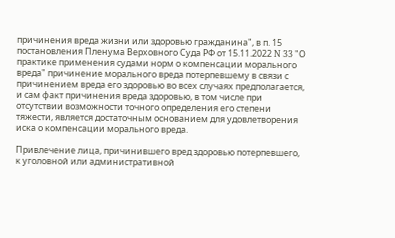причинения вреда жизни или здоровью гражданина", в п. 15 постановления Пленума Верховного Суда РФ от 15.11.2022 N 33 "О практике применения судами норм о компенсации морального вреда" причинение морального вреда потерпевшему в связи с причинением вреда его здоровью во всех случаях предполагается, и сам факт причинения вреда здоровью, в том числе при отсутствии возможности точного определения его степени тяжести, является достаточным основанием для удовлетворения иска о компенсации морального вреда.

Привлечение лица, причинившего вред здоровью потерпевшего, к уголовной или административной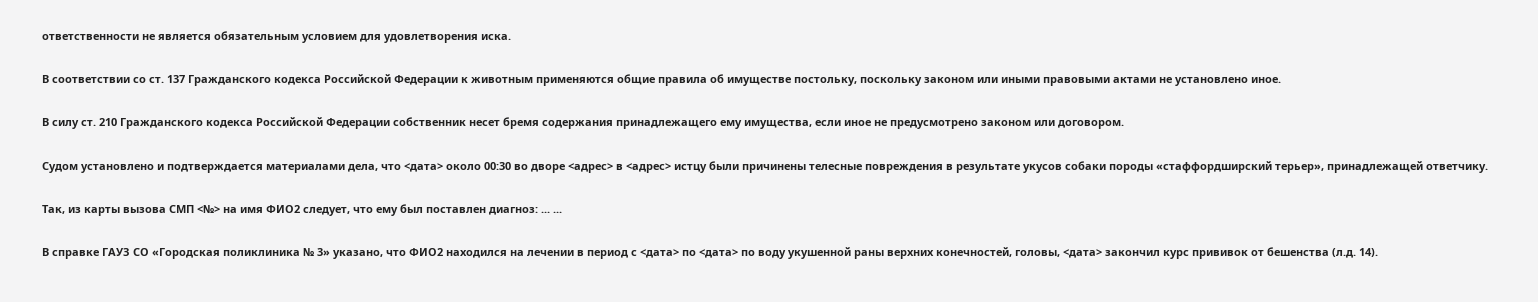ответственности не является обязательным условием для удовлетворения иска.

В соответствии со ст. 137 Гражданского кодекса Российской Федерации к животным применяются общие правила об имуществе постольку, поскольку законом или иными правовыми актами не установлено иное.

В силу ст. 210 Гражданского кодекса Российской Федерации собственник несет бремя содержания принадлежащего ему имущества, если иное не предусмотрено законом или договором.

Судом установлено и подтверждается материалами дела, что <дата> около 00:30 во дворе <адрес> в <адрес> истцу были причинены телесные повреждения в результате укусов собаки породы «стаффордширский терьер», принадлежащей ответчику.

Так, из карты вызова СМП <№> на имя ФИО2 следует, что ему был поставлен диагноз: ... ...

В справке ГАУЗ СО «Городская поликлиника № 3» указано, что ФИО2 находился на лечении в период с <дата> по <дата> по воду укушенной раны верхних конечностей, головы, <дата> закончил курс прививок от бешенства (л.д. 14).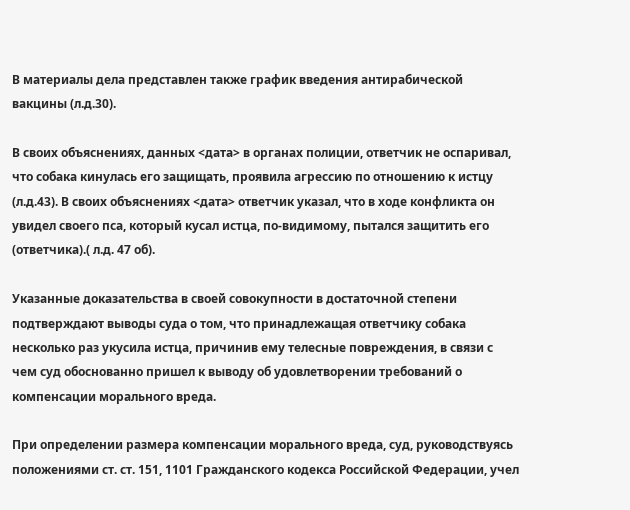В материалы дела представлен также график введения антирабической вакцины (л.д.30).

В своих объяснениях, данных <дата> в органах полиции, ответчик не оспаривал, что собака кинулась его защищать, проявила агрессию по отношению к истцу (л.д.43). В своих объяснениях <дата> ответчик указал, что в ходе конфликта он увидел своего пса, который кусал истца, по-видимому, пытался защитить его (ответчика).( л.д. 47 об).

Указанные доказательства в своей совокупности в достаточной степени подтверждают выводы суда о том, что принадлежащая ответчику собака несколько раз укусила истца, причинив ему телесные повреждения, в связи с чем суд обоснованно пришел к выводу об удовлетворении требований о компенсации морального вреда.

При определении размера компенсации морального вреда, суд, руководствуясь положениями ст. ст. 151, 1101 Гражданского кодекса Российской Федерации, учел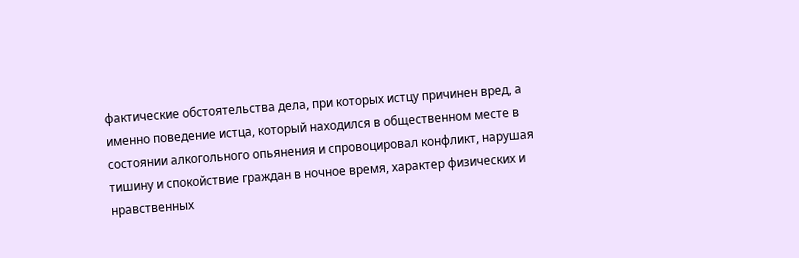фактические обстоятельства дела, при которых истцу причинен вред, а именно поведение истца, который находился в общественном месте в состоянии алкогольного опьянения и спровоцировал конфликт, нарушая тишину и спокойствие граждан в ночное время, характер физических и нравственных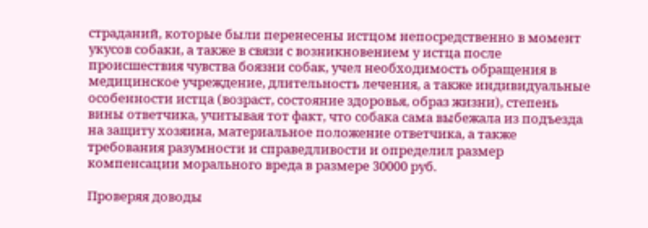страданий, которые были перенесены истцом непосредственно в момент укусов собаки, а также в связи с возникновением у истца после происшествия чувства боязни собак, учел необходимость обращения в медицинское учреждение, длительность лечения, а также индивидуальные особенности истца (возраст, состояние здоровья, образ жизни), степень вины ответчика, учитывая тот факт, что собака сама выбежала из подъезда на защиту хозяина, материальное положение ответчика, а также требования разумности и справедливости и определил размер компенсации морального вреда в размере 30000 руб.

Проверяя доводы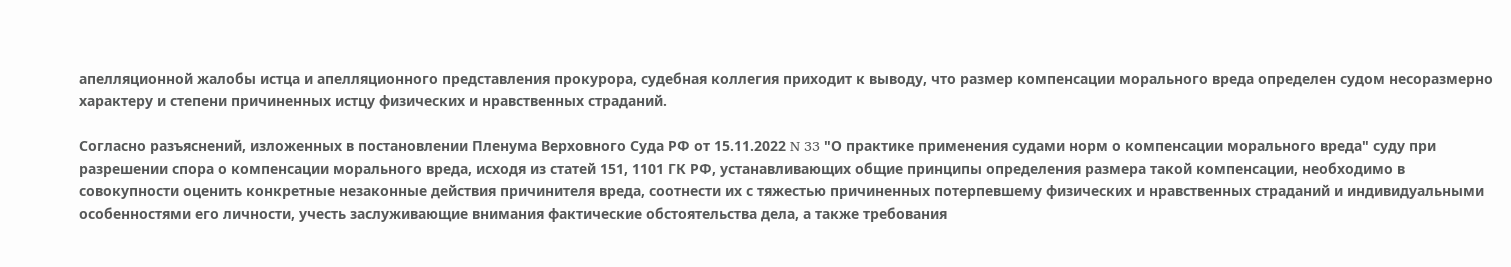апелляционной жалобы истца и апелляционного представления прокурора, судебная коллегия приходит к выводу, что размер компенсации морального вреда определен судом несоразмерно характеру и степени причиненных истцу физических и нравственных страданий.

Согласно разъяснений, изложенных в постановлении Пленума Верховного Суда РФ от 15.11.2022 N 33 "О практике применения судами норм о компенсации морального вреда" суду при разрешении спора о компенсации морального вреда, исходя из статей 151, 1101 ГК РФ, устанавливающих общие принципы определения размера такой компенсации, необходимо в совокупности оценить конкретные незаконные действия причинителя вреда, соотнести их с тяжестью причиненных потерпевшему физических и нравственных страданий и индивидуальными особенностями его личности, учесть заслуживающие внимания фактические обстоятельства дела, а также требования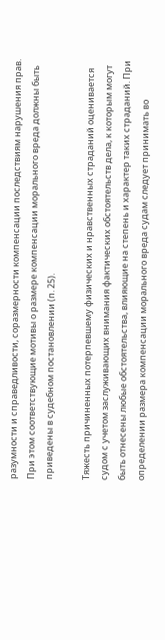разумности и справедливости, соразмерности компенсации последствиям нарушения прав. При этом соответствующие мотивы о размере компенсации морального вреда должны быть приведены в судебном постановлении (п. 25).

Тяжесть причиненных потерпевшему физических и нравственных страданий оценивается судом с учетом заслуживающих внимания фактических обстоятельств дела, к которым могут быть отнесены любые обстоятельства, влияющие на степень и характер таких страданий. При определении размера компенсации морального вреда судам следует принимать во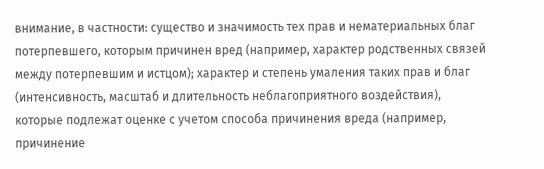внимание, в частности: существо и значимость тех прав и нематериальных благ потерпевшего, которым причинен вред (например, характер родственных связей между потерпевшим и истцом); характер и степень умаления таких прав и благ (интенсивность, масштаб и длительность неблагоприятного воздействия), которые подлежат оценке с учетом способа причинения вреда (например, причинение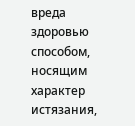вреда здоровью способом, носящим характер истязания,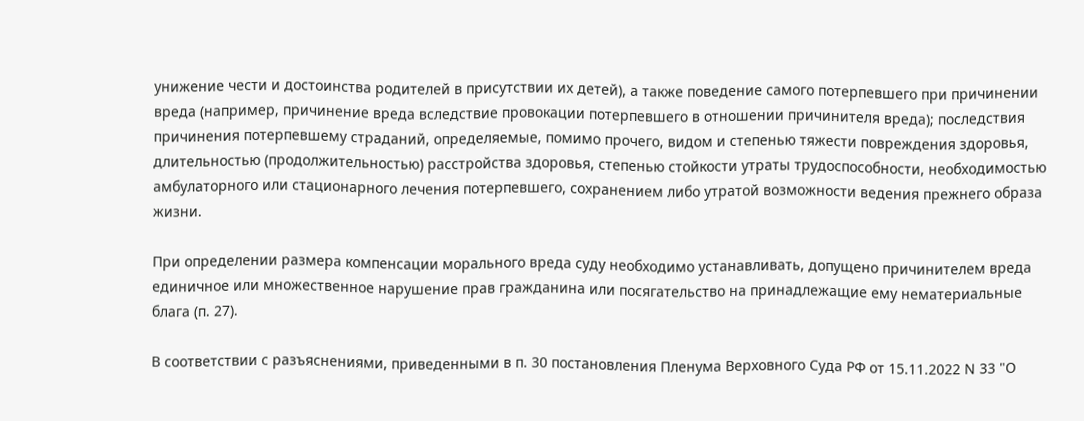унижение чести и достоинства родителей в присутствии их детей), а также поведение самого потерпевшего при причинении вреда (например, причинение вреда вследствие провокации потерпевшего в отношении причинителя вреда); последствия причинения потерпевшему страданий, определяемые, помимо прочего, видом и степенью тяжести повреждения здоровья, длительностью (продолжительностью) расстройства здоровья, степенью стойкости утраты трудоспособности, необходимостью амбулаторного или стационарного лечения потерпевшего, сохранением либо утратой возможности ведения прежнего образа жизни.

При определении размера компенсации морального вреда суду необходимо устанавливать, допущено причинителем вреда единичное или множественное нарушение прав гражданина или посягательство на принадлежащие ему нематериальные блага (п. 27).

В соответствии с разъяснениями, приведенными в п. 30 постановления Пленума Верховного Суда РФ от 15.11.2022 N 33 "О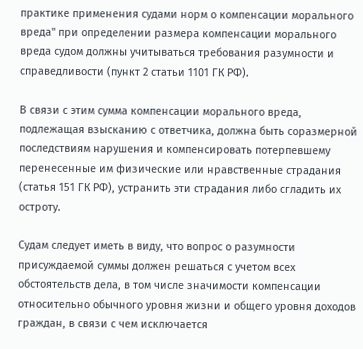практике применения судами норм о компенсации морального вреда" при определении размера компенсации морального вреда судом должны учитываться требования разумности и справедливости (пункт 2 статьи 1101 ГК РФ).

В связи с этим сумма компенсации морального вреда, подлежащая взысканию с ответчика, должна быть соразмерной последствиям нарушения и компенсировать потерпевшему перенесенные им физические или нравственные страдания (статья 151 ГК РФ), устранить эти страдания либо сгладить их остроту.

Судам следует иметь в виду, что вопрос о разумности присуждаемой суммы должен решаться с учетом всех обстоятельств дела, в том числе значимости компенсации относительно обычного уровня жизни и общего уровня доходов граждан, в связи с чем исключается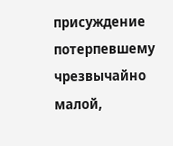присуждение потерпевшему чрезвычайно малой,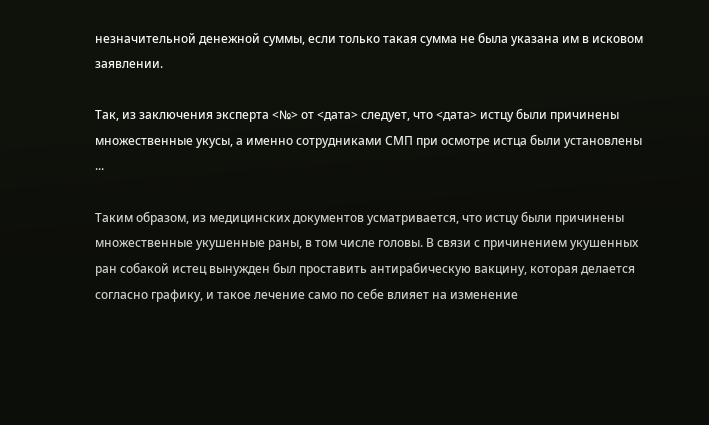незначительной денежной суммы, если только такая сумма не была указана им в исковом заявлении.

Так, из заключения эксперта <№> от <дата> следует, что <дата> истцу были причинены множественные укусы, а именно сотрудниками СМП при осмотре истца были установлены ...

Таким образом, из медицинских документов усматривается, что истцу были причинены множественные укушенные раны, в том числе головы. В связи с причинением укушенных ран собакой истец вынужден был проставить антирабическую вакцину, которая делается согласно графику, и такое лечение само по себе влияет на изменение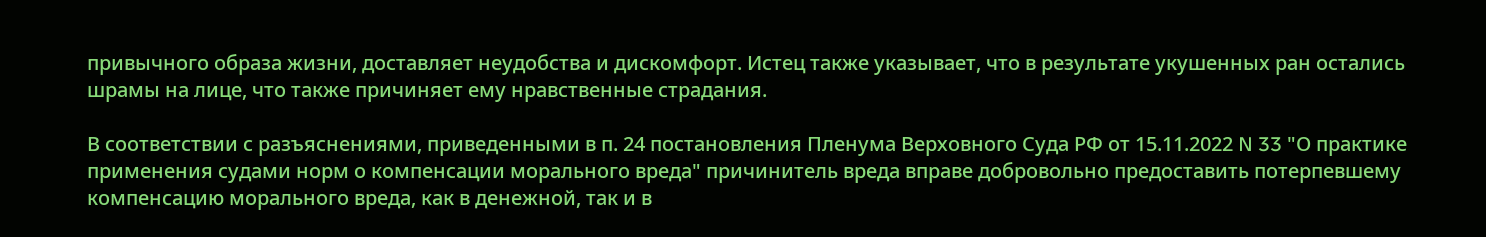привычного образа жизни, доставляет неудобства и дискомфорт. Истец также указывает, что в результате укушенных ран остались шрамы на лице, что также причиняет ему нравственные страдания.

В соответствии с разъяснениями, приведенными в п. 24 постановления Пленума Верховного Суда РФ от 15.11.2022 N 33 "О практике применения судами норм о компенсации морального вреда" причинитель вреда вправе добровольно предоставить потерпевшему компенсацию морального вреда, как в денежной, так и в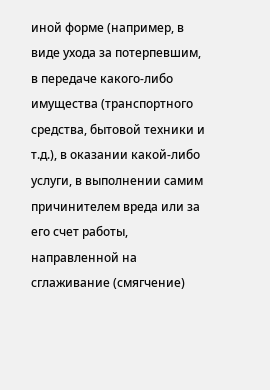иной форме (например, в виде ухода за потерпевшим, в передаче какого-либо имущества (транспортного средства, бытовой техники и т.д.), в оказании какой-либо услуги, в выполнении самим причинителем вреда или за его счет работы, направленной на сглаживание (смягчение)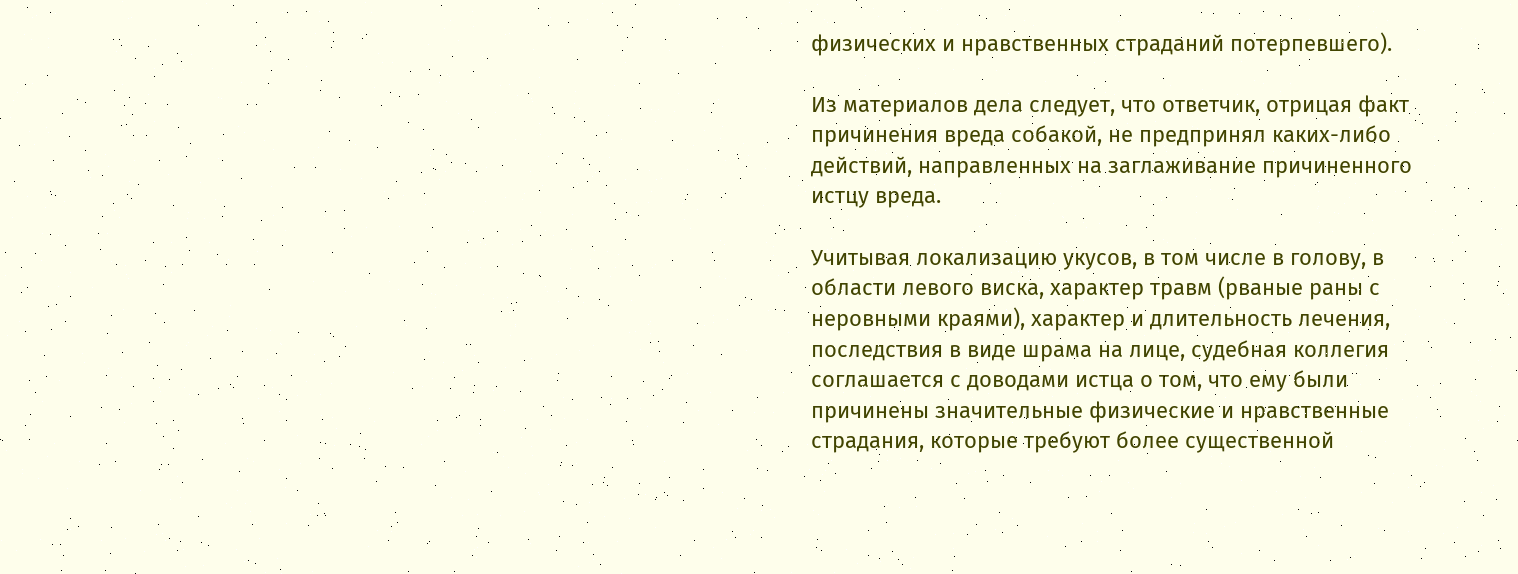физических и нравственных страданий потерпевшего).

Из материалов дела следует, что ответчик, отрицая факт причинения вреда собакой, не предпринял каких-либо действий, направленных на заглаживание причиненного истцу вреда.

Учитывая локализацию укусов, в том числе в голову, в области левого виска, характер травм (рваные раны с неровными краями), характер и длительность лечения, последствия в виде шрама на лице, судебная коллегия соглашается с доводами истца о том, что ему были причинены значительные физические и нравственные страдания, которые требуют более существенной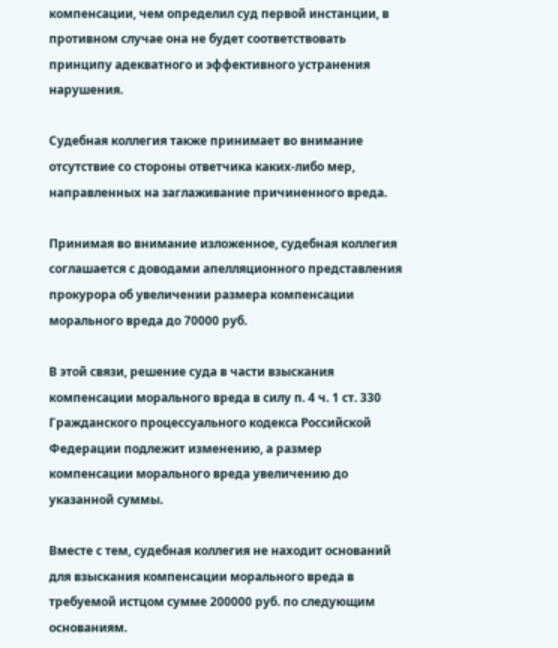компенсации, чем определил суд первой инстанции, в противном случае она не будет соответствовать принципу адекватного и эффективного устранения нарушения.

Судебная коллегия также принимает во внимание отсутствие со стороны ответчика каких-либо мер, направленных на заглаживание причиненного вреда.

Принимая во внимание изложенное, судебная коллегия соглашается с доводами апелляционного представления прокурора об увеличении размера компенсации морального вреда до 70000 руб.

В этой связи, решение суда в части взыскания компенсации морального вреда в силу п. 4 ч. 1 ст. 330 Гражданского процессуального кодекса Российской Федерации подлежит изменению, а размер компенсации морального вреда увеличению до указанной суммы.

Вместе с тем, судебная коллегия не находит оснований для взыскания компенсации морального вреда в требуемой истцом сумме 200000 руб. по следующим основаниям.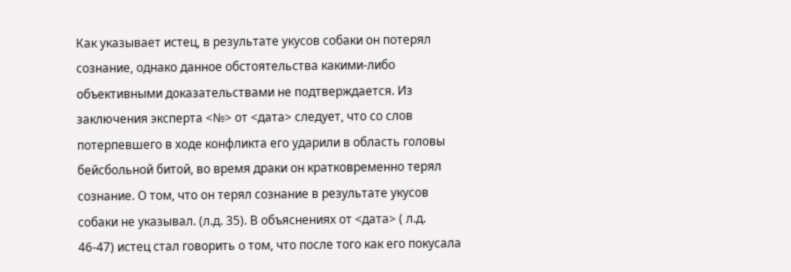Как указывает истец, в результате укусов собаки он потерял сознание, однако данное обстоятельства какими-либо объективными доказательствами не подтверждается. Из заключения эксперта <№> от <дата> следует, что со слов потерпевшего в ходе конфликта его ударили в область головы бейсбольной битой, во время драки он кратковременно терял сознание. О том, что он терял сознание в результате укусов собаки не указывал. (л.д. 35). В объяснениях от <дата> ( л.д. 46-47) истец стал говорить о том, что после того как его покусала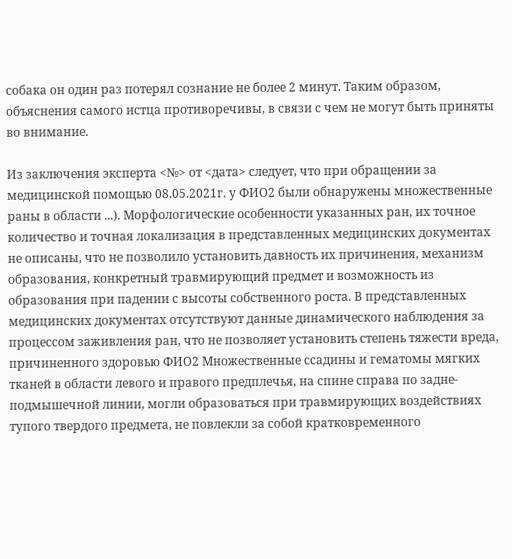собака он один раз потерял сознание не более 2 минут. Таким образом, объяснения самого истца противоречивы, в связи с чем не могут быть приняты во внимание.

Из заключения эксперта <№> от <дата> следует, что при обращении за медицинской помощью 08.05.2021г. у ФИО2 были обнаружены множественные раны в области ...). Морфологические особенности указанных ран, их точное количество и точная локализация в представленных медицинских документах не описаны, что не позволило установить давность их причинения, механизм образования, конкретный травмирующий предмет и возможность из образования при падении с высоты собственного роста. В представленных медицинских документах отсутствуют данные динамического наблюдения за процессом заживления ран, что не позволяет установить степень тяжести вреда, причиненного здоровью ФИО2 Множественные ссадины и гематомы мягких тканей в области левого и правого предплечья, на спине справа по задне-подмышечной линии, могли образоваться при травмирующих воздействиях тупого твердого предмета, не повлекли за собой кратковременного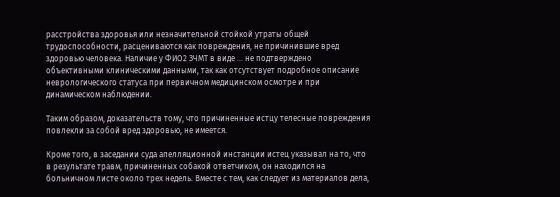расстройства здоровья или незначительной стойкой утраты общей трудоспособности, расцениваются как повреждения, не причинившие вред здоровью человека. Наличие у ФИО2 ЗЧМТ в виде ... не подтверждено объективными клиническими данными, так как отсутствует подробное описание неврологического статуса при первичном медицинском осмотре и при динамическом наблюдении.

Таким образом, доказательств тому, что причиненные истцу телесные повреждения повлекли за собой вред здоровью, не имеется.

Кроме того, в заседании суда апелляционной инстанции истец указывал на то, что в результате травм, причиненных собакой ответчиком, он находился на больничном листе около трех недель. Вместе с тем, как следует из материалов дела,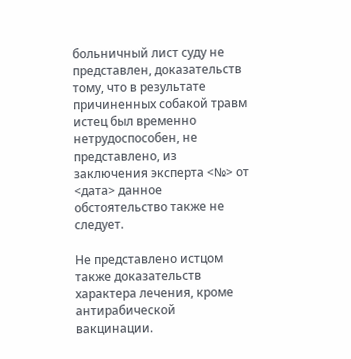больничный лист суду не представлен, доказательств тому, что в результате причиненных собакой травм истец был временно нетрудоспособен, не представлено, из заключения эксперта <№> от <дата> данное обстоятельство также не следует.

Не представлено истцом также доказательств характера лечения, кроме антирабической вакцинации.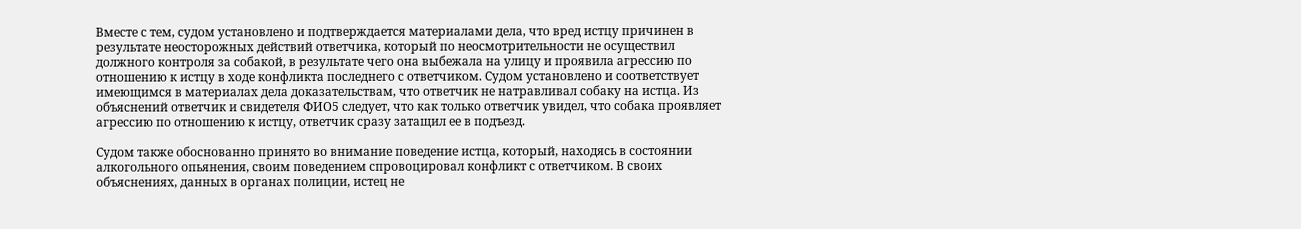Вместе с тем, судом установлено и подтверждается материалами дела, что вред истцу причинен в результате неосторожных действий ответчика, который по неосмотрительности не осуществил должного контроля за собакой, в результате чего она выбежала на улицу и проявила агрессию по отношению к истцу в ходе конфликта последнего с ответчиком. Судом установлено и соответствует имеющимся в материалах дела доказательствам, что ответчик не натравливал собаку на истца. Из объяснений ответчик и свидетеля ФИО5 следует, что как только ответчик увидел, что собака проявляет агрессию по отношению к истцу, ответчик сразу затащил ее в подъезд.

Судом также обоснованно принято во внимание поведение истца, который, находясь в состоянии алкогольного опьянения, своим поведением спровоцировал конфликт с ответчиком. В своих объяснениях, данных в органах полиции, истец не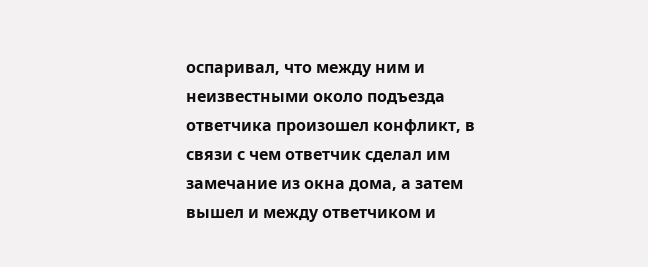оспаривал, что между ним и неизвестными около подъезда ответчика произошел конфликт, в связи с чем ответчик сделал им замечание из окна дома, а затем вышел и между ответчиком и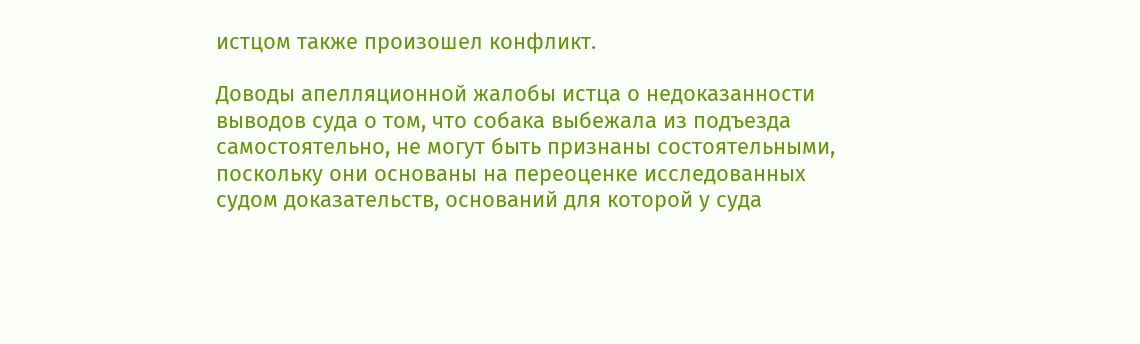истцом также произошел конфликт.

Доводы апелляционной жалобы истца о недоказанности выводов суда о том, что собака выбежала из подъезда самостоятельно, не могут быть признаны состоятельными, поскольку они основаны на переоценке исследованных судом доказательств, оснований для которой у суда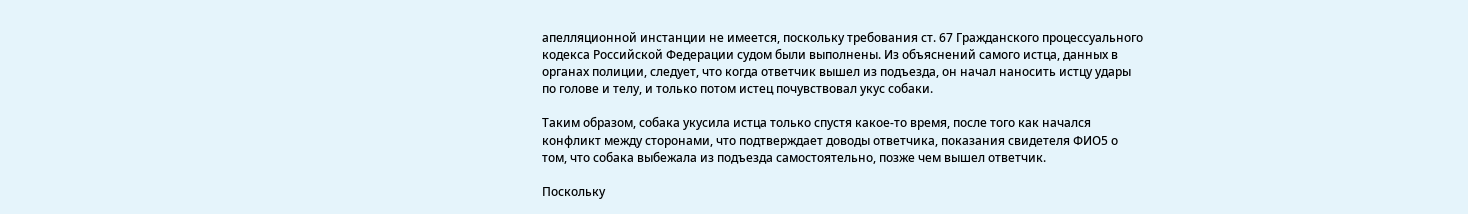апелляционной инстанции не имеется, поскольку требования ст. 67 Гражданского процессуального кодекса Российской Федерации судом были выполнены. Из объяснений самого истца, данных в органах полиции, следует, что когда ответчик вышел из подъезда, он начал наносить истцу удары по голове и телу, и только потом истец почувствовал укус собаки.

Таким образом, собака укусила истца только спустя какое-то время, после того как начался конфликт между сторонами, что подтверждает доводы ответчика, показания свидетеля ФИО5 о том, что собака выбежала из подъезда самостоятельно, позже чем вышел ответчик.

Поскольку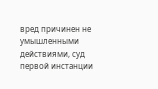вред причинен не умышленными действиями, суд первой инстанции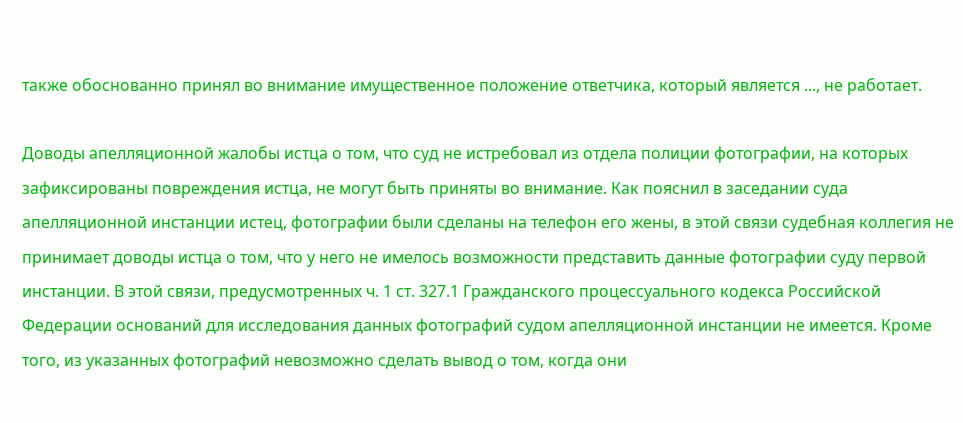также обоснованно принял во внимание имущественное положение ответчика, который является ..., не работает.

Доводы апелляционной жалобы истца о том, что суд не истребовал из отдела полиции фотографии, на которых зафиксированы повреждения истца, не могут быть приняты во внимание. Как пояснил в заседании суда апелляционной инстанции истец, фотографии были сделаны на телефон его жены, в этой связи судебная коллегия не принимает доводы истца о том, что у него не имелось возможности представить данные фотографии суду первой инстанции. В этой связи, предусмотренных ч. 1 ст. 327.1 Гражданского процессуального кодекса Российской Федерации оснований для исследования данных фотографий судом апелляционной инстанции не имеется. Кроме того, из указанных фотографий невозможно сделать вывод о том, когда они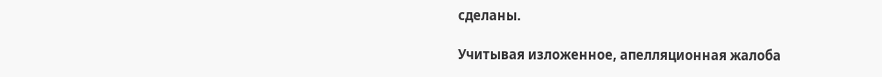сделаны.

Учитывая изложенное, апелляционная жалоба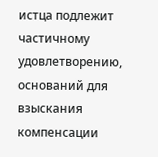истца подлежит частичному удовлетворению, оснований для взыскания компенсации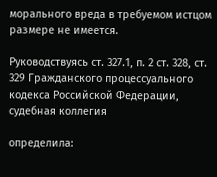морального вреда в требуемом истцом размере не имеется.

Руководствуясь ст. 327.1, п. 2 ст. 328, ст. 329 Гражданского процессуального кодекса Российской Федерации, судебная коллегия

определила: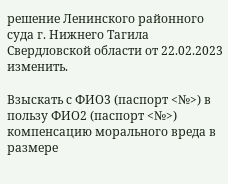решение Ленинского районного суда г. Нижнего Тагила Свердловской области от 22.02.2023 изменить.

Взыскать с ФИО3 (паспорт <№>) в пользу ФИО2 (паспорт <№>) компенсацию морального вреда в размере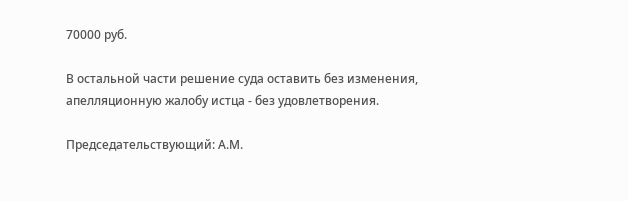70000 руб.

В остальной части решение суда оставить без изменения, апелляционную жалобу истца - без удовлетворения.

Председательствующий: А.М.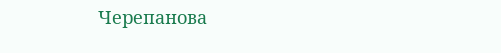Черепанова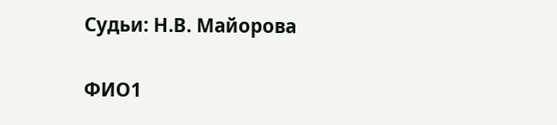Судьи: Н.В. Майорова

ФИО1